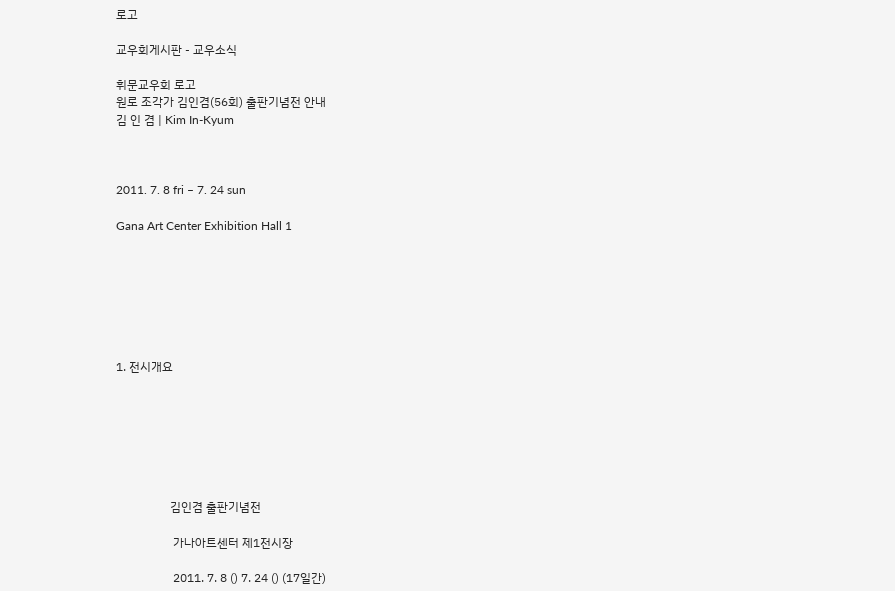로고

교우회게시판 - 교우소식

휘문교우회 로고
원로 조각가 김인겸(56회) 출판기념전 안내
김 인 겸 | Kim In-Kyum



2011. 7. 8 fri – 7. 24 sun

Gana Art Center Exhibition Hall 1







1. 전시개요







                  김인겸 출판기념전

                   가나아트센터 제1전시장

                   2011. 7. 8 () 7. 24 () (17일간)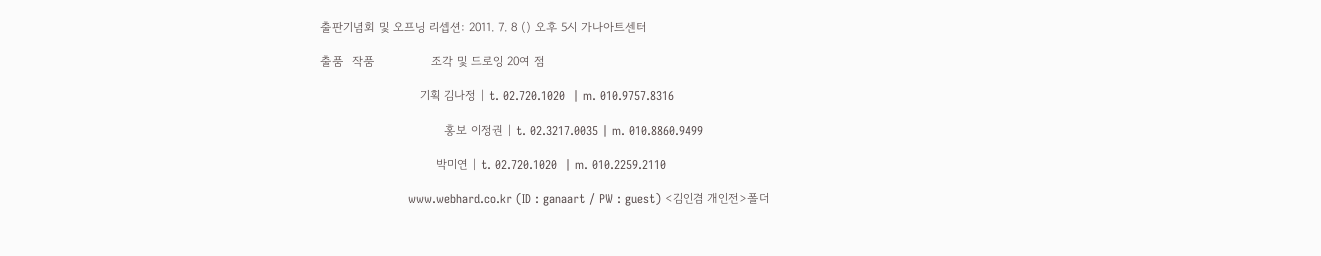출판기념회 및 오프닝 리셉션: 2011. 7. 8 () 오후 5시 가나아트센터

출품  작품              조각 및 드로잉 20여 점

                         기획 김나정 | t. 02.720.1020  | m. 010.9757.8316

                               홍보 이정권 | t. 02.3217.0035 | m. 010.8860.9499

                             박미연 | t. 02.720.1020  | m. 010.2259.2110

                      www.webhard.co.kr (ID : ganaart / PW : guest) <김인겸 개인전>폴더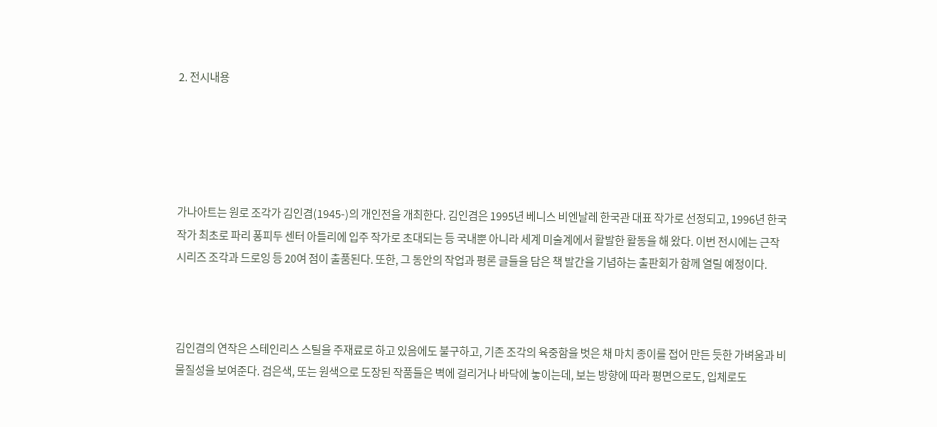2. 전시내용





가나아트는 원로 조각가 김인겸(1945-)의 개인전을 개최한다. 김인겸은 1995년 베니스 비엔날레 한국관 대표 작가로 선정되고, 1996년 한국 작가 최초로 파리 퐁피두 센터 아틀리에 입주 작가로 초대되는 등 국내뿐 아니라 세계 미술계에서 활발한 활동을 해 왔다. 이번 전시에는 근작    시리즈 조각과 드로잉 등 20여 점이 출품된다. 또한, 그 동안의 작업과 평론 글들을 담은 책 발간을 기념하는 출판회가 함께 열릴 예정이다.



김인겸의 연작은 스테인리스 스틸을 주재료로 하고 있음에도 불구하고, 기존 조각의 육중함을 벗은 채 마치 종이를 접어 만든 듯한 가벼움과 비물질성을 보여준다. 검은색, 또는 원색으로 도장된 작품들은 벽에 걸리거나 바닥에 놓이는데, 보는 방향에 따라 평면으로도, 입체로도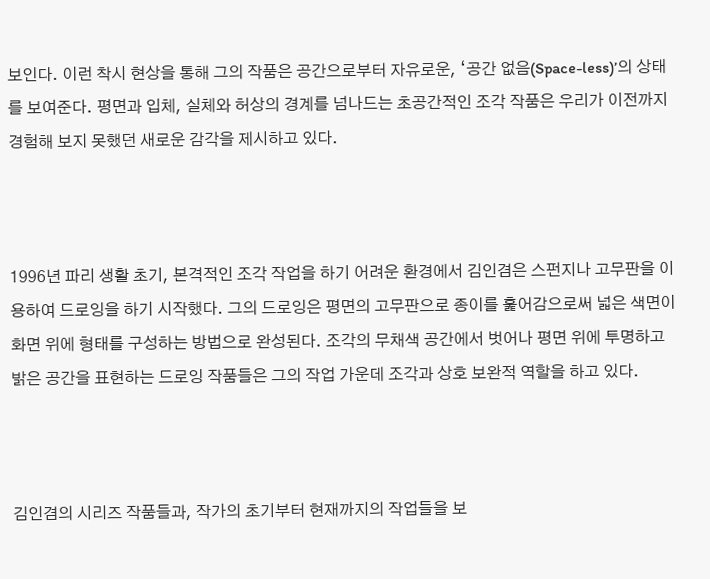보인다. 이런 착시 현상을 통해 그의 작품은 공간으로부터 자유로운, ‘공간 없음(Space-less)’의 상태를 보여준다. 평면과 입체, 실체와 허상의 경계를 넘나드는 초공간적인 조각 작품은 우리가 이전까지 경험해 보지 못했던 새로운 감각을 제시하고 있다.



1996년 파리 생활 초기, 본격적인 조각 작업을 하기 어려운 환경에서 김인겸은 스펀지나 고무판을 이용하여 드로잉을 하기 시작했다. 그의 드로잉은 평면의 고무판으로 종이를 훑어감으로써 넓은 색면이 화면 위에 형태를 구성하는 방법으로 완성된다. 조각의 무채색 공간에서 벗어나 평면 위에 투명하고 밝은 공간을 표현하는 드로잉 작품들은 그의 작업 가운데 조각과 상호 보완적 역할을 하고 있다.



김인겸의 시리즈 작품들과, 작가의 초기부터 현재까지의 작업들을 보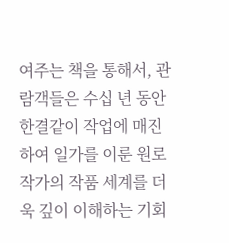여주는 책을 통해서, 관람객들은 수십 년 동안 한결같이 작업에 매진하여 일가를 이룬 원로 작가의 작품 세계를 더욱 깊이 이해하는 기회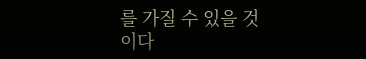를 가질 수 있을 것이다